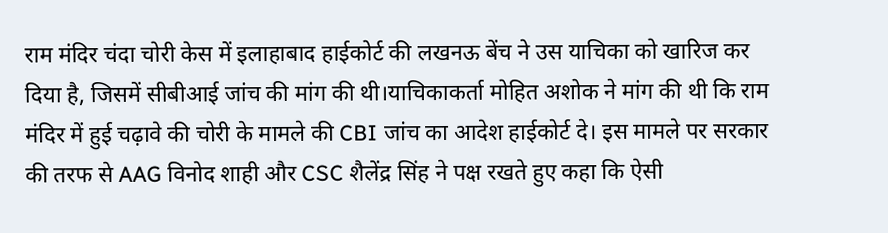राम मंदिर चंदा चोरी केस में इलाहाबाद हाईकोर्ट की लखनऊ बेंच ने उस याचिका को खारिज कर दिया है, जिसमें सीबीआई जांच की मांग की थी।याचिकाकर्ता मोहित अशोक ने मांग की थी कि राम मंदिर में हुई चढ़ावे की चोरी के मामले की CBI जांच का आदेश हाईकोर्ट दे। इस मामले पर सरकार की तरफ से AAG विनोद शाही और CSC शैलेंद्र सिंह ने पक्ष रखते हुए कहा कि ऐसी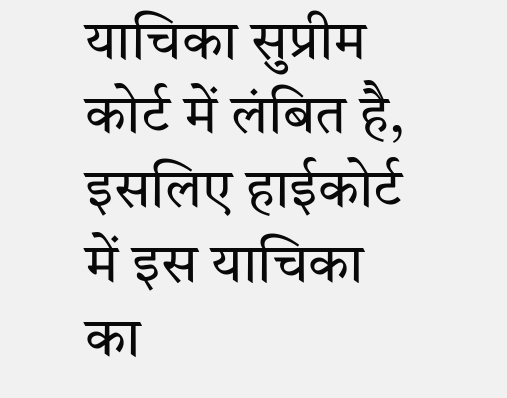याचिका सुप्रीम कोर्ट में लंबित है, इसलिए हाईकोर्ट में इस याचिका का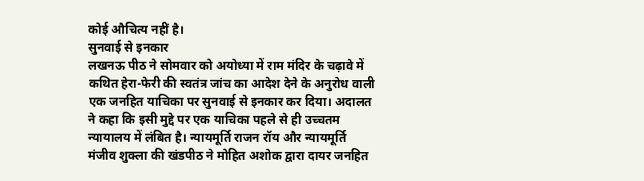कोई औचित्य नहीं है।
सुनवाई से इनकार
लखनऊ पीठ ने सोमवार को अयोध्या में राम मंदिर के चढ़ावे में कथित हेरा-फेरी की स्वतंत्र जांच का आदेश देने के अनुरोध वाली एक जनहित याचिका पर सुनवाई से इनकार कर दिया। अदालत ने कहा कि इसी मुद्दे पर एक याचिका पहले से ही उच्चतम न्यायालय में लंबित है। न्यायमूर्ति राजन रॉय और न्यायमूर्ति मंजीव शुक्ला की खंडपीठ ने मोहित अशोक द्वारा दायर जनहित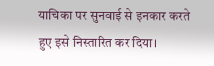याचिका पर सुनवाई से इनकार करते हुए इसे निस्तारित कर दिया।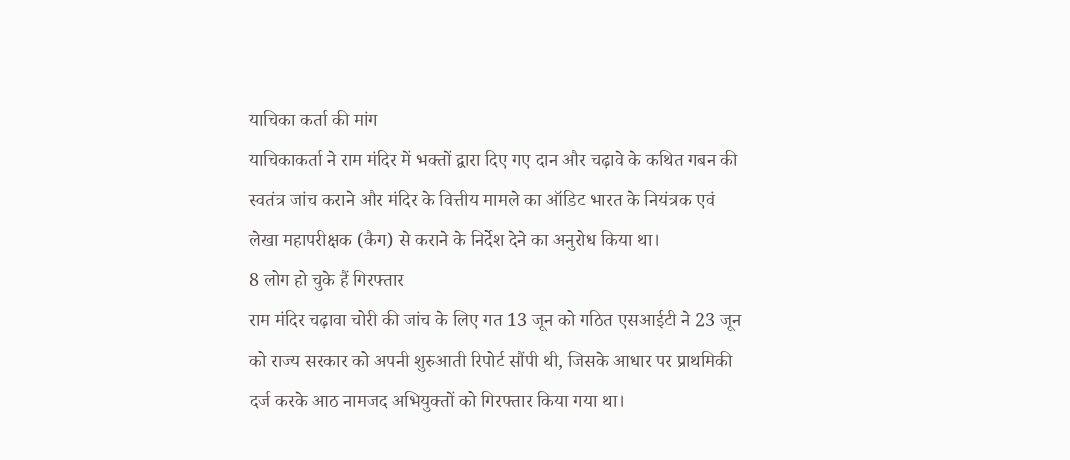याचिका कर्ता की मांग
याचिकाकर्ता ने राम मंदिर में भक्तों द्वारा दिए गए दान और चढ़ावे के कथित गबन की स्वतंत्र जांच कराने और मंदिर के वित्तीय मामले का ऑडिट भारत के नियंत्रक एवं लेखा महापरीक्षक (कैग) से कराने के निर्देश देने का अनुरोध किया था।
8 लोग हो चुके हैं गिरफ्तार
राम मंदिर चढ़ावा चोरी की जांच के लिए गत 13 जून को गठित एसआईटी ने 23 जून को राज्य सरकार को अपनी शुरुआती रिपोर्ट सौंपी थी, जिसके आधार पर प्राथमिकी दर्ज करके आठ नामजद अभियुक्तों को गिरफ्तार किया गया था।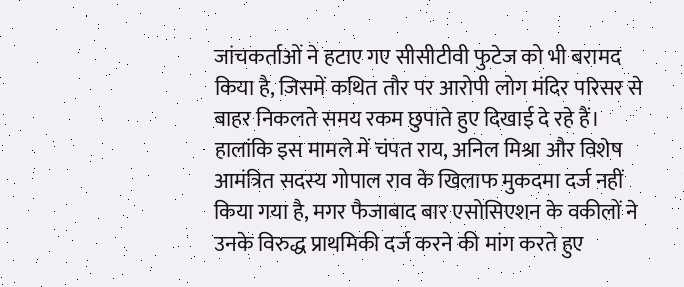जांचकर्ताओं ने हटाए गए सीसीटीवी फुटेज को भी बरामद किया है, जिसमें कथित तौर पर आरोपी लोग मंदिर परिसर से बाहर निकलते समय रकम छुपाते हुए दिखाई दे रहे हैं। हालांकि इस मामले में चंपत राय, अनिल मिश्रा और विशेष आमंत्रित सदस्य गोपाल राव के खिलाफ मुकदमा दर्ज नहीं किया गया है, मगर फैजाबाद बार एसोसिएशन के वकीलों ने उनके विरुद्ध प्राथमिकी दर्ज करने की मांग करते हुए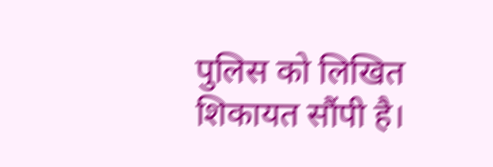पुलिस को लिखित शिकायत सौंपी है।